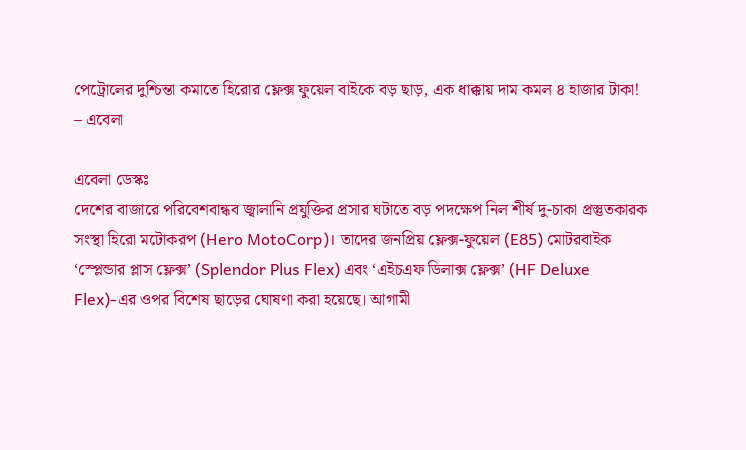পেট্রোলের দুশ্চিন্তা কমাতে হিরোর ফ্লেক্স ফুয়েল বাইকে বড় ছাড়, এক ধাক্কায় দাম কমল ৪ হাজার টাকা! – এবেলা

এবেলা ডেস্কঃ
দেশের বাজারে পরিবেশবান্ধব জ্বালানি প্রযুক্তির প্রসার ঘটাতে বড় পদক্ষেপ নিল শীর্ষ দু-চাকা প্রস্তুতকারক সংস্থা হিরো মটোকরপ (Hero MotoCorp)। তাদের জনপ্রিয় ফ্লেক্স-ফুয়েল (E85) মোটরবাইক ‘স্প্লেন্ডার প্লাস ফ্লেক্স’ (Splendor Plus Flex) এবং ‘এইচএফ ডিলাক্স ফ্লেক্স’ (HF Deluxe Flex)-এর ওপর বিশেষ ছাড়ের ঘোষণা করা হয়েছে। আগামী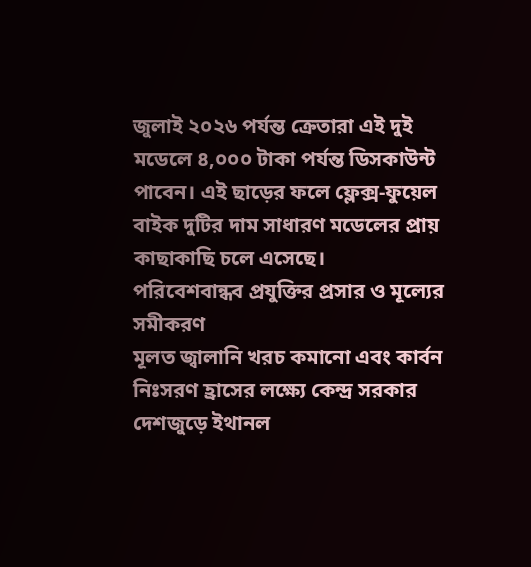জুলাই ২০২৬ পর্যন্ত ক্রেতারা এই দুই মডেলে ৪,০০০ টাকা পর্যন্ত ডিসকাউন্ট পাবেন। এই ছাড়ের ফলে ফ্লেক্স-ফুয়েল বাইক দুটির দাম সাধারণ মডেলের প্রায় কাছাকাছি চলে এসেছে।
পরিবেশবান্ধব প্রযুক্তির প্রসার ও মূল্যের সমীকরণ
মূলত জ্বালানি খরচ কমানো এবং কার্বন নিঃসরণ হ্রাসের লক্ষ্যে কেন্দ্র সরকার দেশজুড়ে ইথানল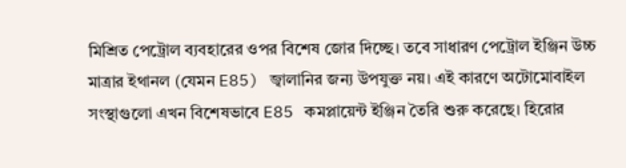মিশ্রিত পেট্রোল ব্যবহারের ওপর বিশেষ জোর দিচ্ছে। তবে সাধারণ পেট্রোল ইঞ্জিন উচ্চ মাত্রার ইথানল (যেমন E85) জ্বালানির জন্য উপযুক্ত নয়। এই কারণে অটোমোবাইল সংস্থাগুলো এখন বিশেষভাবে E85 কমপ্লায়েন্ট ইঞ্জিন তৈরি শুরু করেছে। হিরোর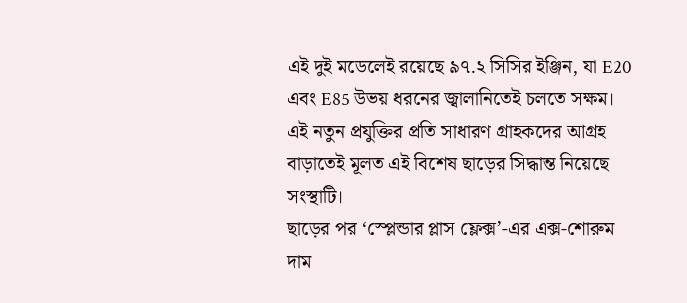এই দুই মডেলেই রয়েছে ৯৭.২ সিসির ইঞ্জিন, যা E20 এবং E85 উভয় ধরনের জ্বালানিতেই চলতে সক্ষম। এই নতুন প্রযুক্তির প্রতি সাধারণ গ্রাহকদের আগ্রহ বাড়াতেই মূলত এই বিশেষ ছাড়ের সিদ্ধান্ত নিয়েছে সংস্থাটি।
ছাড়ের পর ‘স্প্লেন্ডার প্লাস ফ্লেক্স’-এর এক্স-শোরুম দাম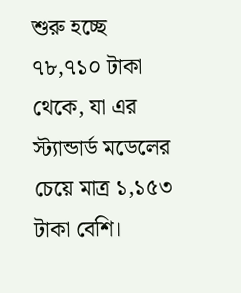শুরু হচ্ছে ৭৮,৭১০ টাকা থেকে, যা এর স্ট্যান্ডার্ড মডেলের চেয়ে মাত্র ১,১৫৩ টাকা বেশি।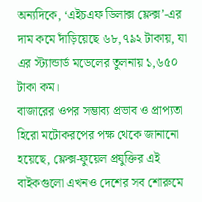অন্যদিকে, ‘এইচএফ ডিলাক্স ফ্লেক্স’-এর দাম কমে দাঁড়িয়েছে ৬৮,৭৯২ টাকায়, যা এর স্ট্যান্ডার্ড মডেলের তুলনায় ১,৬৫০ টাকা কম।
বাজারের ওপর সম্ভাব্য প্রভাব ও প্রাপ্যতা
হিরো মটোকরপের পক্ষ থেকে জানানো হয়েছে, ফ্লেক্স-ফুয়েল প্রযুক্তির এই বাইকগুলো এখনও দেশের সব শোরুমে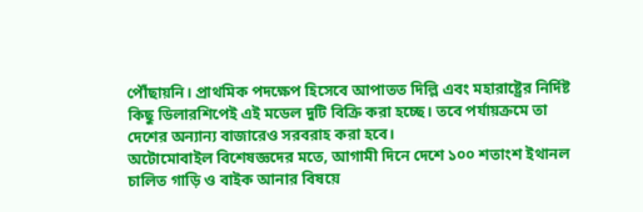পৌঁছায়নি। প্রাথমিক পদক্ষেপ হিসেবে আপাতত দিল্লি এবং মহারাষ্ট্রের নির্দিষ্ট কিছু ডিলারশিপেই এই মডেল দুটি বিক্রি করা হচ্ছে। তবে পর্যায়ক্রমে তা দেশের অন্যান্য বাজারেও সরবরাহ করা হবে।
অটোমোবাইল বিশেষজ্ঞদের মতে, আগামী দিনে দেশে ১০০ শতাংশ ইথানল চালিত গাড়ি ও বাইক আনার বিষয়ে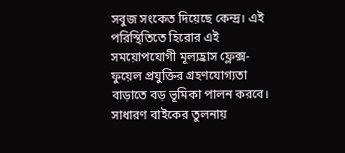সবুজ সংকেত দিয়েছে কেন্দ্র। এই পরিস্থিতিতে হিরোর এই সময়োপযোগী মূল্যহ্রাস ফ্লেক্স-ফুয়েল প্রযুক্তির গ্রহণযোগ্যতা বাড়াতে বড় ভূমিকা পালন করবে। সাধারণ বাইকের তুলনায়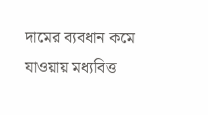দামের ব্যবধান কমে যাওয়ায় মধ্যবিত্ত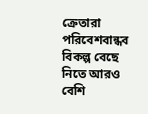ক্রেতারা পরিবেশবান্ধব বিকল্প বেছে নিতে আরও বেশি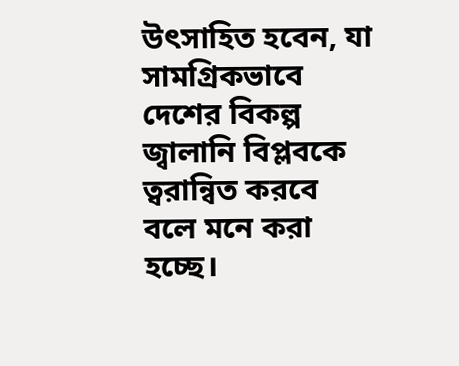উৎসাহিত হবেন, যা সামগ্রিকভাবে দেশের বিকল্প জ্বালানি বিপ্লবকে ত্বরান্বিত করবে বলে মনে করা হচ্ছে।